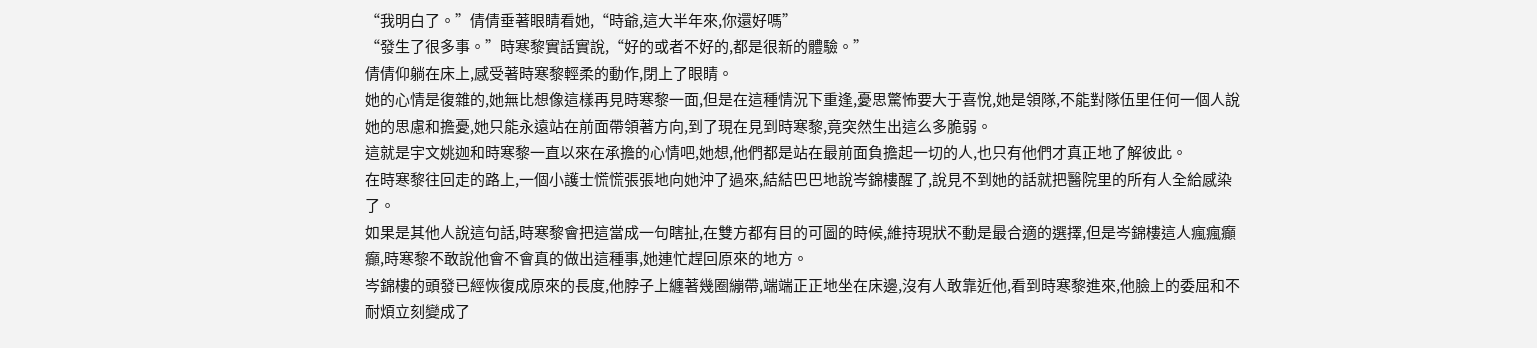“我明白了。”倩倩垂著眼睛看她,“時爺,這大半年來,你還好嗎”
“發生了很多事。”時寒黎實話實說,“好的或者不好的,都是很新的體驗。”
倩倩仰躺在床上,感受著時寒黎輕柔的動作,閉上了眼睛。
她的心情是復雜的,她無比想像這樣再見時寒黎一面,但是在這種情況下重逢,憂思驚怖要大于喜悅,她是領隊,不能對隊伍里任何一個人說她的思慮和擔憂,她只能永遠站在前面帶領著方向,到了現在見到時寒黎,竟突然生出這么多脆弱。
這就是宇文姚迦和時寒黎一直以來在承擔的心情吧,她想,他們都是站在最前面負擔起一切的人,也只有他們才真正地了解彼此。
在時寒黎往回走的路上,一個小護士慌慌張張地向她沖了過來,結結巴巴地說岑錦樓醒了,說見不到她的話就把醫院里的所有人全給感染了。
如果是其他人說這句話,時寒黎會把這當成一句瞎扯,在雙方都有目的可圖的時候,維持現狀不動是最合適的選擇,但是岑錦樓這人瘋瘋癲癲,時寒黎不敢說他會不會真的做出這種事,她連忙趕回原來的地方。
岑錦樓的頭發已經恢復成原來的長度,他脖子上纏著幾圈繃帶,端端正正地坐在床邊,沒有人敢靠近他,看到時寒黎進來,他臉上的委屈和不耐煩立刻變成了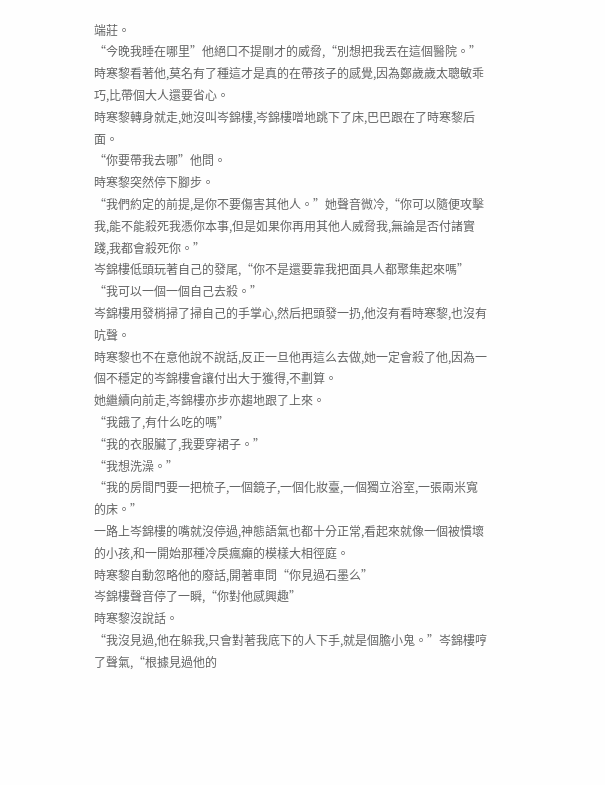端莊。
“今晚我睡在哪里”他絕口不提剛才的威脅,“別想把我丟在這個醫院。”
時寒黎看著他,莫名有了種這才是真的在帶孩子的感覺,因為鄭歲歲太聰敏乖巧,比帶個大人還要省心。
時寒黎轉身就走,她沒叫岑錦樓,岑錦樓噌地跳下了床,巴巴跟在了時寒黎后面。
“你要帶我去哪”他問。
時寒黎突然停下腳步。
“我們約定的前提,是你不要傷害其他人。”她聲音微冷,“你可以隨便攻擊我,能不能殺死我憑你本事,但是如果你再用其他人威脅我,無論是否付諸實踐,我都會殺死你。”
岑錦樓低頭玩著自己的發尾,“你不是還要靠我把面具人都聚集起來嗎”
“我可以一個一個自己去殺。”
岑錦樓用發梢掃了掃自己的手掌心,然后把頭發一扔,他沒有看時寒黎,也沒有吭聲。
時寒黎也不在意他說不說話,反正一旦他再這么去做,她一定會殺了他,因為一個不穩定的岑錦樓會讓付出大于獲得,不劃算。
她繼續向前走,岑錦樓亦步亦趨地跟了上來。
“我餓了,有什么吃的嗎”
“我的衣服臟了,我要穿裙子。”
“我想洗澡。”
“我的房間門要一把梳子,一個鏡子,一個化妝臺,一個獨立浴室,一張兩米寬的床。”
一路上岑錦樓的嘴就沒停過,神態語氣也都十分正常,看起來就像一個被慣壞的小孩,和一開始那種冷戾瘋癲的模樣大相徑庭。
時寒黎自動忽略他的廢話,開著車問“你見過石墨么”
岑錦樓聲音停了一瞬,“你對他感興趣”
時寒黎沒說話。
“我沒見過,他在躲我,只會對著我底下的人下手,就是個膽小鬼。”岑錦樓哼了聲氣,“根據見過他的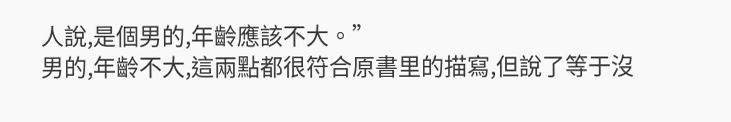人說,是個男的,年齡應該不大。”
男的,年齡不大,這兩點都很符合原書里的描寫,但說了等于沒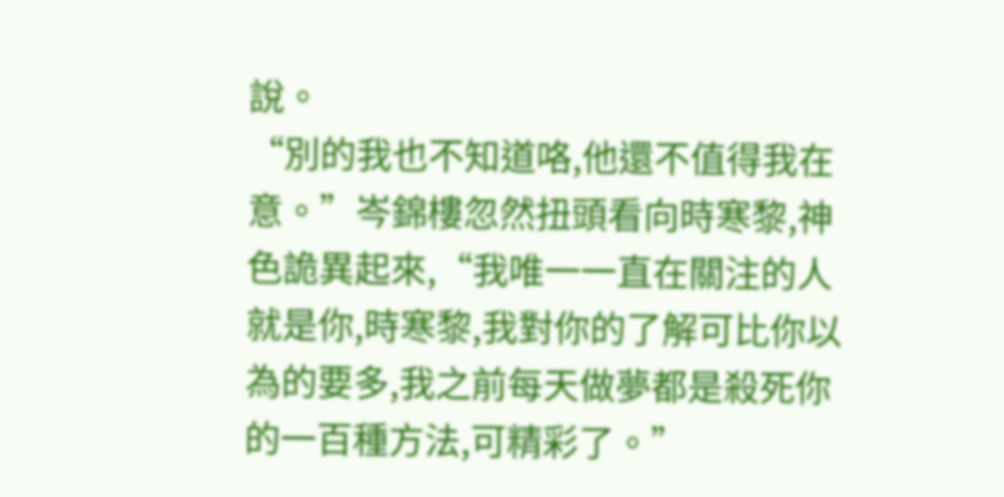說。
“別的我也不知道咯,他還不值得我在意。”岑錦樓忽然扭頭看向時寒黎,神色詭異起來,“我唯一一直在關注的人就是你,時寒黎,我對你的了解可比你以為的要多,我之前每天做夢都是殺死你的一百種方法,可精彩了。”